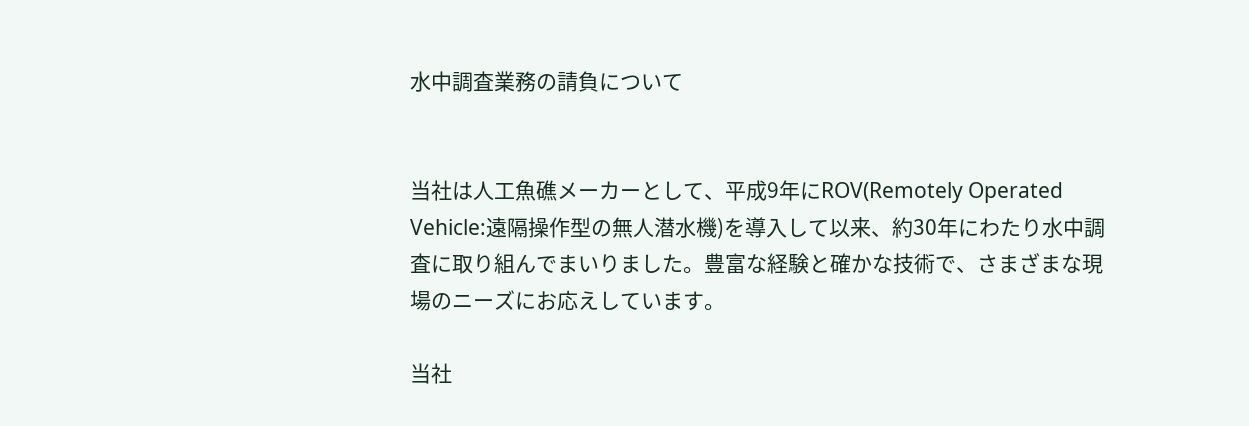水中調査業務の請負について


当社は人工魚礁メーカーとして、平成9年にROV(Remotely Operated Vehicle:遠隔操作型の無人潜水機)を導入して以来、約30年にわたり水中調査に取り組んでまいりました。豊富な経験と確かな技術で、さまざまな現場のニーズにお応えしています。

当社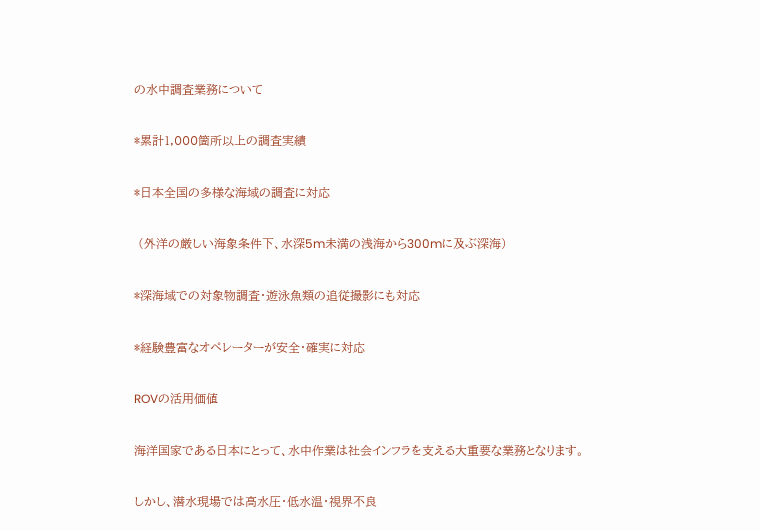の水中調査業務について

*累計1,000箇所以上の調査実績

*日本全国の多様な海域の調査に対応

 (外洋の厳しい海象条件下、水深5m未満の浅海から300mに及ぶ深海)

*深海域での対象物調査・遊泳魚類の追従撮影にも対応

*経験豊富なオペレーターが安全・確実に対応

ROVの活用価値

海洋国家である日本にとって、水中作業は社会インフラを支える大重要な業務となります。

しかし、潜水現場では高水圧・低水温・視界不良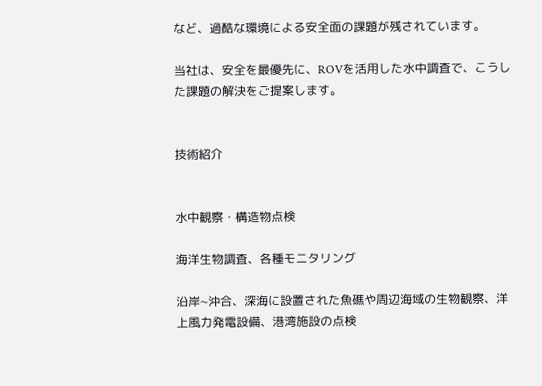など、過酷な環境による安全面の課題が残されています。

当社は、安全を最優先に、ROVを活用した水中調査で、こうした課題の解決をご提案します。


技術紹介


水中観察・構造物点検

海洋生物調査、各種モニタリング

沿岸~沖合、深海に設置された魚礁や周辺海域の生物観察、洋上風力発電設備、港湾施設の点検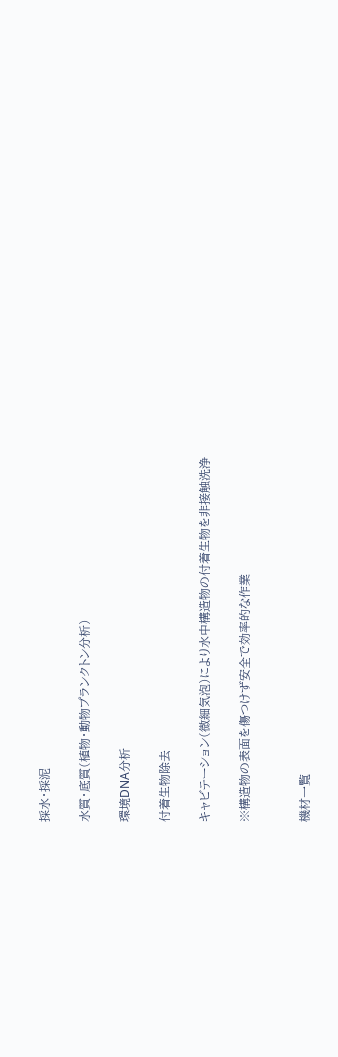採水・採泥

水質・底質(植物・動物プランクトン分析)

環境DNA分析

付着生物除去

キャビテーション(微細気泡)により水中構造物の付着生物を非接触洗浄

※構造物の表面を傷つけず安全で効率的な作業


機材一覧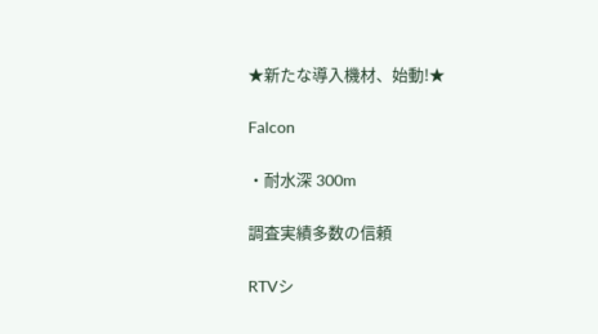★新たな導入機材、始動!★

Falcon

・耐水深 300m

調査実績多数の信頼

RTVシ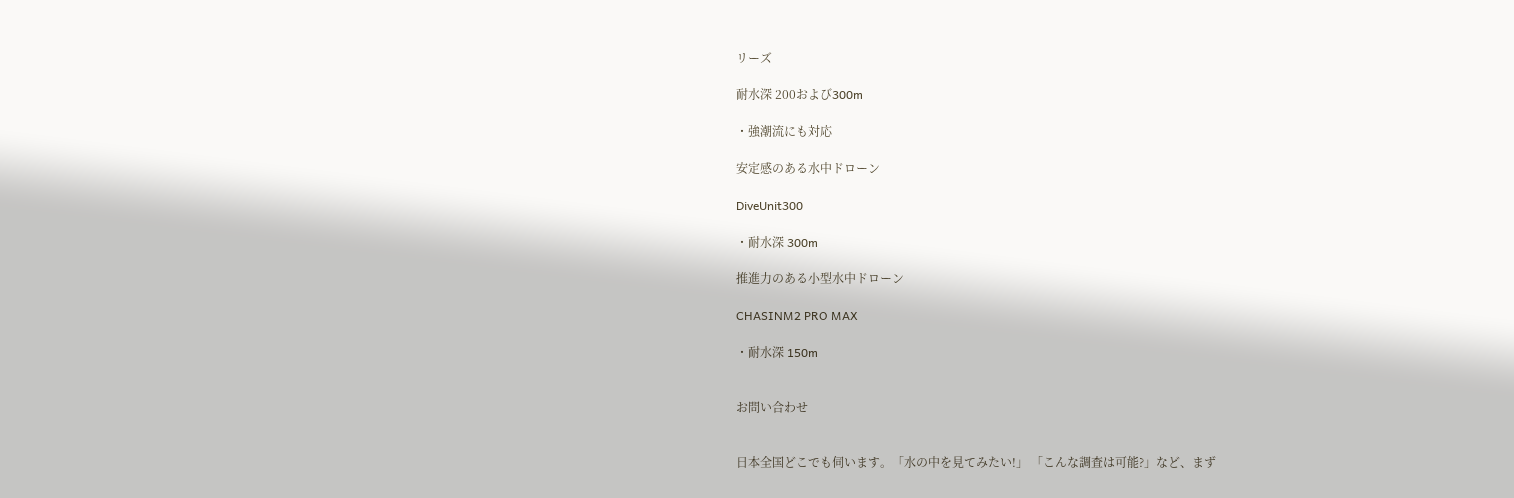リーズ

耐水深 200および300m

・強潮流にも対応

安定感のある水中ドローン

DiveUnit300

・耐水深 300m

推進力のある小型水中ドローン

CHASINM2 PRO MAX

・耐水深 150m


お問い合わせ


日本全国どこでも伺います。「水の中を見てみたい!」 「こんな調査は可能?」など、まず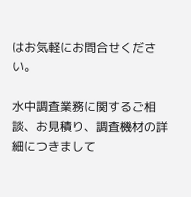はお気軽にお問合せください。

水中調査業務に関するご相談、お見積り、調査機材の詳細につきまして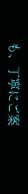も、丁寧にご案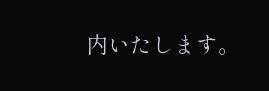内いたします。